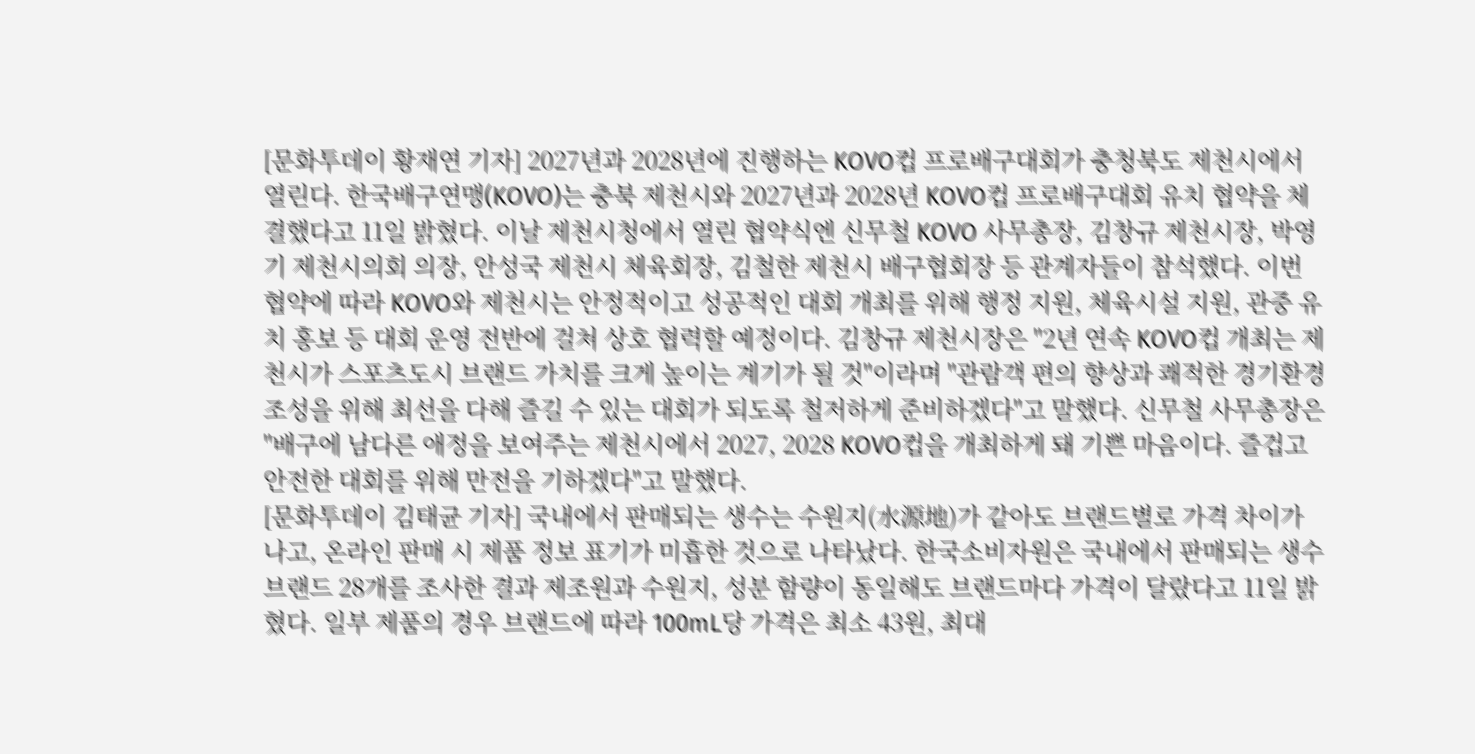[문화투데이 황재연 기자] 2027년과 2028년에 진행하는 KOVO컵 프로배구대회가 충청북도 제천시에서 열린다. 한국배구연맹(KOVO)는 충북 제천시와 2027년과 2028년 KOVO컵 프로배구대회 유치 협약을 체결했다고 11일 밝혔다. 이날 제천시청에서 열린 협약식엔 신무철 KOVO 사무총장, 김창규 제천시장, 박영기 제천시의회 의장, 안성국 제천시 체육회장, 김철한 제천시 배구협회장 등 관계자들이 참석했다. 이번 협약에 따라 KOVO와 제천시는 안정적이고 성공적인 대회 개최를 위해 행정 지원, 체육시설 지원, 관중 유치 홍보 등 대회 운영 전반에 걸쳐 상호 협력할 예정이다. 김창규 제천시장은 "2년 연속 KOVO컵 개최는 제천시가 스포츠도시 브랜드 가치를 크게 높이는 계기가 될 것"이라며 "관람객 편의 향상과 쾌적한 경기환경 조성을 위해 최선을 다해 즐길 수 있는 대회가 되도록 철저하게 준비하겠다"고 말했다. 신무철 사무총장은 "배구에 남다른 애정을 보여주는 제천시에서 2027, 2028 KOVO컵을 개최하게 돼 기쁜 마음이다. 즐겁고 안전한 대회를 위해 만전을 기하겠다"고 말했다.
[문화투데이 김태균 기자] 국내에서 판매되는 생수는 수원지(水源地)가 같아도 브랜드별로 가격 차이가 나고, 온라인 판매 시 제품 정보 표기가 미흡한 것으로 나타났다. 한국소비자원은 국내에서 판매되는 생수 브랜드 28개를 조사한 결과 제조원과 수원지, 성분 함량이 동일해도 브랜드마다 가격이 달랐다고 11일 밝혔다. 일부 제품의 경우 브랜드에 따라 100mL당 가격은 최소 43원, 최대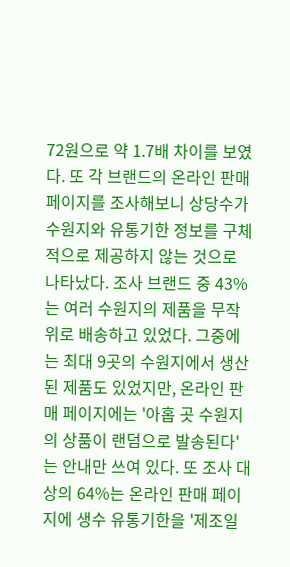72원으로 약 1.7배 차이를 보였다. 또 각 브랜드의 온라인 판매 페이지를 조사해보니 상당수가 수원지와 유통기한 정보를 구체적으로 제공하지 않는 것으로 나타났다. 조사 브랜드 중 43%는 여러 수원지의 제품을 무작위로 배송하고 있었다. 그중에는 최대 9곳의 수원지에서 생산된 제품도 있었지만, 온라인 판매 페이지에는 '아홉 곳 수원지의 상품이 랜덤으로 발송된다'는 안내만 쓰여 있다. 또 조사 대상의 64%는 온라인 판매 페이지에 생수 유통기한을 '제조일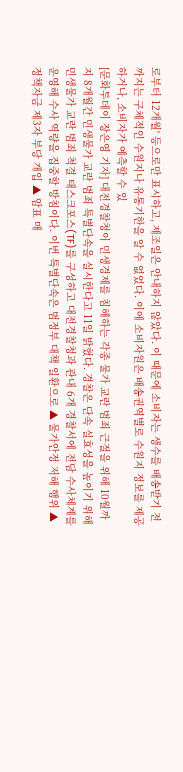로부터 12개월' 등으로만 표시하고, 제조일은 안내하지 않았다. 이 때문에 소비자는 생수를 배송받기 전까지는 구체적인 수원지나 유통기한을 알 수 없었다. 이에 소비자원은 배송권역별로 수원지 정보를 제공하거나, 소비자가 예측할 수 있
[문화투데이 장은영 기자] 대전경찰청이 민생경제를 침해하는 각종 물가 교란 범죄 근절을 위해 10월까지 8개월간 민생물가 교란 범죄 특별단속을 실시한다고 11일 밝혔다. 경찰은 단속 실효성을 높이기 위해 민생물가 교란 범죄 척결 태스크포스(TF)를 구성하고 대전경찰청과 관내 6개 경찰서에 전담 수사체계를 운영해 수사 역량을 집중할 방침이다. 이번 특별단속은 범정부 대책 일환으로 ▲ 물가안정 저해 행위 ▲ 정책자금 제3자 부당 개입 ▲ 암표 매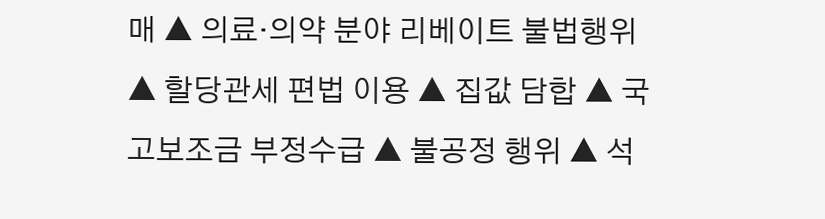매 ▲ 의료·의약 분야 리베이트 불법행위 ▲ 할당관세 편법 이용 ▲ 집값 담합 ▲ 국고보조금 부정수급 ▲ 불공정 행위 ▲ 석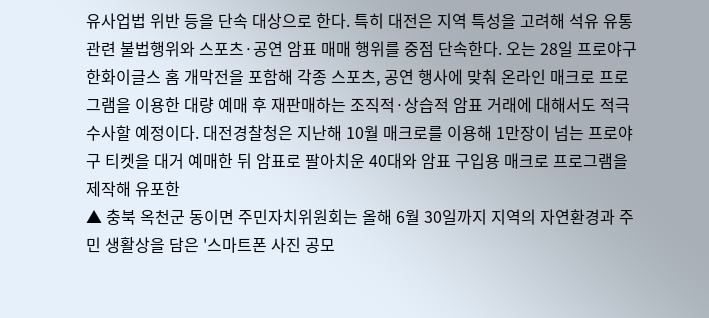유사업법 위반 등을 단속 대상으로 한다. 특히 대전은 지역 특성을 고려해 석유 유통 관련 불법행위와 스포츠·공연 암표 매매 행위를 중점 단속한다. 오는 28일 프로야구 한화이글스 홈 개막전을 포함해 각종 스포츠, 공연 행사에 맞춰 온라인 매크로 프로그램을 이용한 대량 예매 후 재판매하는 조직적·상습적 암표 거래에 대해서도 적극 수사할 예정이다. 대전경찰청은 지난해 10월 매크로를 이용해 1만장이 넘는 프로야구 티켓을 대거 예매한 뒤 암표로 팔아치운 40대와 암표 구입용 매크로 프로그램을 제작해 유포한
▲ 충북 옥천군 동이면 주민자치위원회는 올해 6월 30일까지 지역의 자연환경과 주민 생활상을 담은 '스마트폰 사진 공모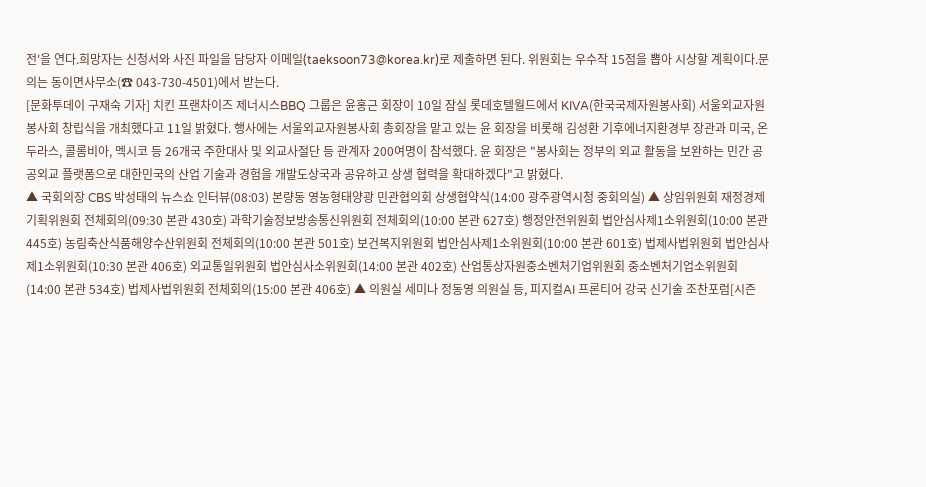전'을 연다.희망자는 신청서와 사진 파일을 담당자 이메일(taeksoon73@korea.kr)로 제출하면 된다. 위원회는 우수작 15점을 뽑아 시상할 계획이다.문의는 동이면사무소(☎ 043-730-4501)에서 받는다.
[문화투데이 구재숙 기자] 치킨 프랜차이즈 제너시스BBQ 그룹은 윤홍근 회장이 10일 잠실 롯데호텔월드에서 KIVA(한국국제자원봉사회) 서울외교자원봉사회 창립식을 개최했다고 11일 밝혔다. 행사에는 서울외교자원봉사회 총회장을 맡고 있는 윤 회장을 비롯해 김성환 기후에너지환경부 장관과 미국, 온두라스, 콜롬비아, 멕시코 등 26개국 주한대사 및 외교사절단 등 관계자 200여명이 참석했다. 윤 회장은 "봉사회는 정부의 외교 활동을 보완하는 민간 공공외교 플랫폼으로 대한민국의 산업 기술과 경험을 개발도상국과 공유하고 상생 협력을 확대하겠다"고 밝혔다.
▲ 국회의장 CBS 박성태의 뉴스쇼 인터뷰(08:03) 본량동 영농형태양광 민관협의회 상생협약식(14:00 광주광역시청 중회의실) ▲ 상임위원회 재정경제기획위원회 전체회의(09:30 본관 430호) 과학기술정보방송통신위원회 전체회의(10:00 본관 627호) 행정안전위원회 법안심사제1소위원회(10:00 본관 445호) 농림축산식품해양수산위원회 전체회의(10:00 본관 501호) 보건복지위원회 법안심사제1소위원회(10:00 본관 601호) 법제사법위원회 법안심사제1소위원회(10:30 본관 406호) 외교통일위원회 법안심사소위원회(14:00 본관 402호) 산업통상자원중소벤처기업위원회 중소벤처기업소위원회(14:00 본관 534호) 법제사법위원회 전체회의(15:00 본관 406호) ▲ 의원실 세미나 정동영 의원실 등, 피지컬AI 프론티어 강국 신기술 조찬포럼[시즌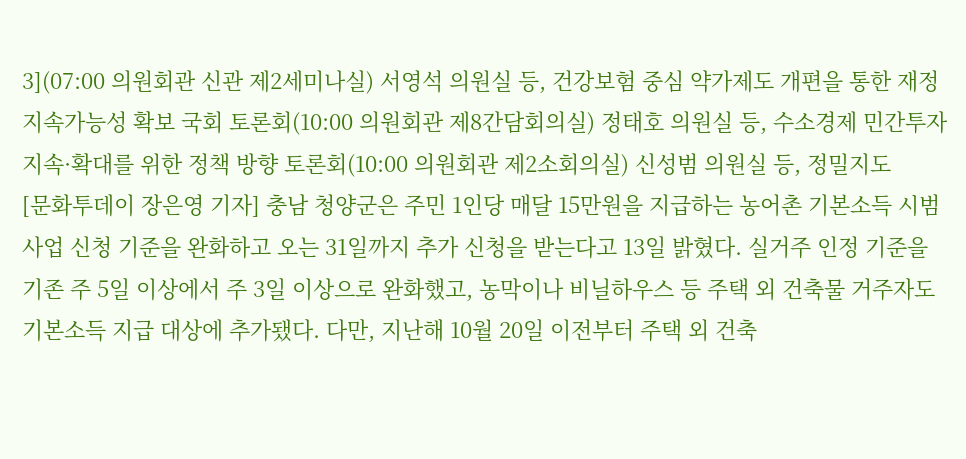3](07:00 의원회관 신관 제2세미나실) 서영석 의원실 등, 건강보험 중심 약가제도 개편을 통한 재정 지속가능성 확보 국회 토론회(10:00 의원회관 제8간담회의실) 정태호 의원실 등, 수소경제 민간투자 지속·확대를 위한 정책 방향 토론회(10:00 의원회관 제2소회의실) 신성범 의원실 등, 정밀지도
[문화투데이 장은영 기자] 충남 청양군은 주민 1인당 매달 15만원을 지급하는 농어촌 기본소득 시범사업 신청 기준을 완화하고 오는 31일까지 추가 신청을 받는다고 13일 밝혔다. 실거주 인정 기준을 기존 주 5일 이상에서 주 3일 이상으로 완화했고, 농막이나 비닐하우스 등 주택 외 건축물 거주자도 기본소득 지급 대상에 추가됐다. 다만, 지난해 10월 20일 이전부터 주택 외 건축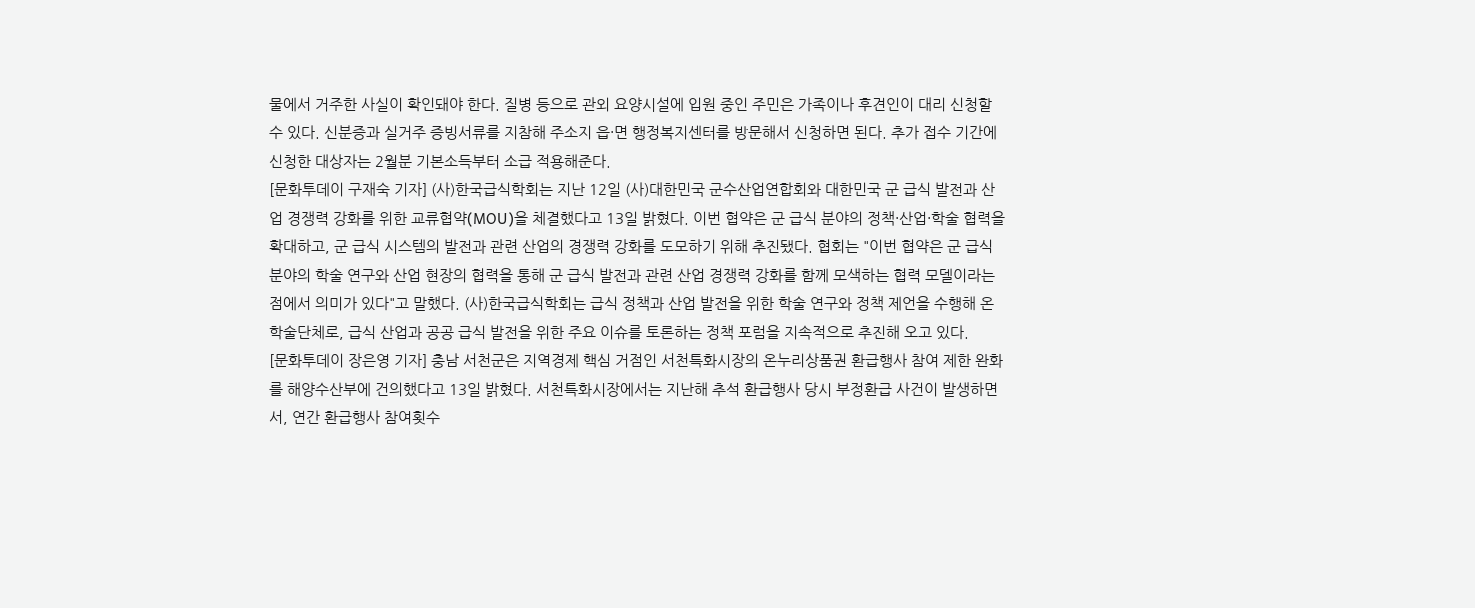물에서 거주한 사실이 확인돼야 한다. 질병 등으로 관외 요양시설에 입원 중인 주민은 가족이나 후견인이 대리 신청할 수 있다. 신분증과 실거주 증빙서류를 지참해 주소지 읍·면 행정복지센터를 방문해서 신청하면 된다. 추가 접수 기간에 신청한 대상자는 2월분 기본소득부터 소급 적용해준다.
[문화투데이 구재숙 기자] (사)한국급식학회는 지난 12일 (사)대한민국 군수산업연합회와 대한민국 군 급식 발전과 산업 경쟁력 강화를 위한 교류협약(MOU)을 체결했다고 13일 밝혔다. 이번 협약은 군 급식 분야의 정책·산업·학술 협력을 확대하고, 군 급식 시스템의 발전과 관련 산업의 경쟁력 강화를 도모하기 위해 추진됐다. 협회는 "이번 협약은 군 급식 분야의 학술 연구와 산업 현장의 협력을 통해 군 급식 발전과 관련 산업 경쟁력 강화를 함께 모색하는 협력 모델이라는 점에서 의미가 있다"고 말했다. (사)한국급식학회는 급식 정책과 산업 발전을 위한 학술 연구와 정책 제언을 수행해 온 학술단체로, 급식 산업과 공공 급식 발전을 위한 주요 이슈를 토론하는 정책 포럼을 지속적으로 추진해 오고 있다.
[문화투데이 장은영 기자] 충남 서천군은 지역경제 핵심 거점인 서천특화시장의 온누리상품권 환급행사 참여 제한 완화를 해양수산부에 건의했다고 13일 밝혔다. 서천특화시장에서는 지난해 추석 환급행사 당시 부정환급 사건이 발생하면서, 연간 환급행사 참여횟수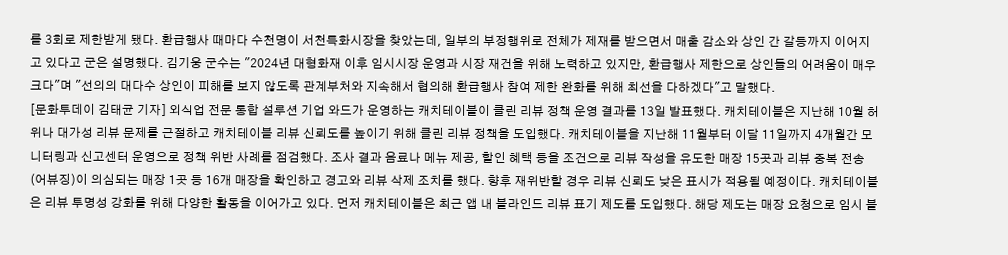를 3회로 제한받게 됐다. 환급행사 때마다 수천명이 서천특화시장을 찾았는데, 일부의 부정행위로 전체가 제재를 받으면서 매출 감소와 상인 간 갈등까지 이어지고 있다고 군은 설명했다. 김기웅 군수는 "2024년 대형화재 이후 임시시장 운영과 시장 재건을 위해 노력하고 있지만, 환급행사 제한으로 상인들의 어려움이 매우 크다"며 "선의의 대다수 상인이 피해를 보지 않도록 관계부처와 지속해서 협의해 환급행사 참여 제한 완화를 위해 최선을 다하겠다"고 말했다.
[문화투데이 김태균 기자] 외식업 전문 통합 설루션 기업 와드가 운영하는 캐치테이블이 클린 리뷰 정책 운영 결과를 13일 발표했다. 캐치테이블은 지난해 10월 허위나 대가성 리뷰 문제를 근절하고 캐치테이블 리뷰 신뢰도를 높이기 위해 클린 리뷰 정책을 도입했다. 캐치테이블을 지난해 11월부터 이달 11일까지 4개월간 모니터링과 신고센터 운영으로 정책 위반 사례를 점검했다. 조사 결과 음료나 메뉴 제공, 할인 혜택 등을 조건으로 리뷰 작성을 유도한 매장 15곳과 리뷰 중복 전송(어뷰징)이 의심되는 매장 1곳 등 16개 매장을 확인하고 경고와 리뷰 삭제 조치를 했다. 향후 재위반할 경우 리뷰 신뢰도 낮은 표시가 적용될 예정이다. 캐치테이블은 리뷰 투명성 강화를 위해 다양한 활동을 이어가고 있다. 먼저 캐치테이블은 최근 앱 내 블라인드 리뷰 표기 제도를 도입했다. 해당 제도는 매장 요청으로 임시 블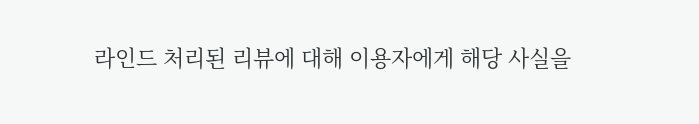라인드 처리된 리뷰에 대해 이용자에게 해당 사실을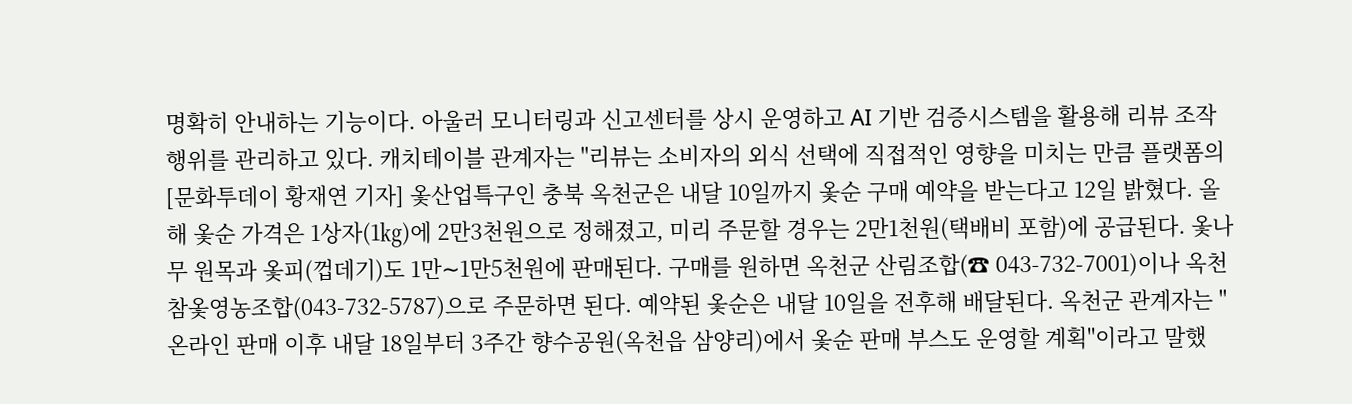명확히 안내하는 기능이다. 아울러 모니터링과 신고센터를 상시 운영하고 AI 기반 검증시스템을 활용해 리뷰 조작 행위를 관리하고 있다. 캐치테이블 관계자는 "리뷰는 소비자의 외식 선택에 직접적인 영향을 미치는 만큼 플랫폼의
[문화투데이 황재연 기자] 옻산업특구인 충북 옥천군은 내달 10일까지 옻순 구매 예약을 받는다고 12일 밝혔다. 올해 옻순 가격은 1상자(1㎏)에 2만3천원으로 정해졌고, 미리 주문할 경우는 2만1천원(택배비 포함)에 공급된다. 옻나무 원목과 옻피(껍데기)도 1만∼1만5천원에 판매된다. 구매를 원하면 옥천군 산림조합(☎ 043-732-7001)이나 옥천참옻영농조합(043-732-5787)으로 주문하면 된다. 예약된 옻순은 내달 10일을 전후해 배달된다. 옥천군 관계자는 "온라인 판매 이후 내달 18일부터 3주간 향수공원(옥천읍 삼양리)에서 옻순 판매 부스도 운영할 계획"이라고 말했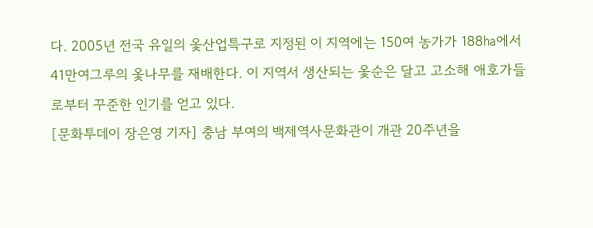다. 2005년 전국 유일의 옻산업특구로 지정된 이 지역에는 150여 농가가 188㏊에서 41만여그루의 옻나무를 재배한다. 이 지역서 생산되는 옻순은 달고 고소해 애호가들로부터 꾸준한 인기를 얻고 있다.
[문화투데이 장은영 기자] 충남 부여의 백제역사문화관이 개관 20주년을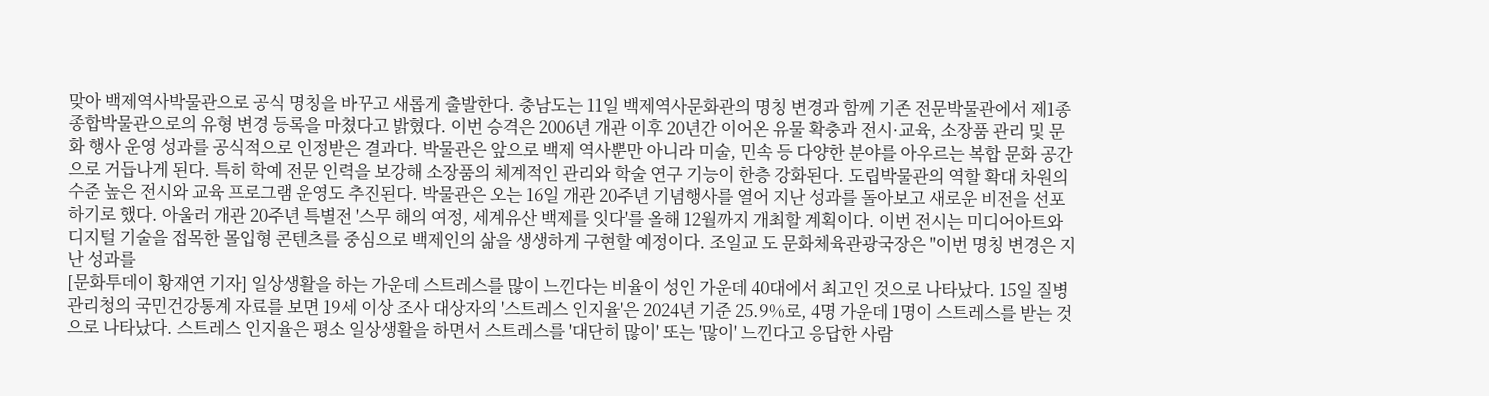맞아 백제역사박물관으로 공식 명칭을 바꾸고 새롭게 출발한다. 충남도는 11일 백제역사문화관의 명칭 변경과 함께 기존 전문박물관에서 제1종 종합박물관으로의 유형 변경 등록을 마쳤다고 밝혔다. 이번 승격은 2006년 개관 이후 20년간 이어온 유물 확충과 전시·교육, 소장품 관리 및 문화 행사 운영 성과를 공식적으로 인정받은 결과다. 박물관은 앞으로 백제 역사뿐만 아니라 미술, 민속 등 다양한 분야를 아우르는 복합 문화 공간으로 거듭나게 된다. 특히 학예 전문 인력을 보강해 소장품의 체계적인 관리와 학술 연구 기능이 한층 강화된다. 도립박물관의 역할 확대 차원의 수준 높은 전시와 교육 프로그램 운영도 추진된다. 박물관은 오는 16일 개관 20주년 기념행사를 열어 지난 성과를 돌아보고 새로운 비전을 선포하기로 했다. 아울러 개관 20주년 특별전 '스무 해의 여정, 세계유산 백제를 잇다'를 올해 12월까지 개최할 계획이다. 이번 전시는 미디어아트와 디지털 기술을 접목한 몰입형 콘텐츠를 중심으로 백제인의 삶을 생생하게 구현할 예정이다. 조일교 도 문화체육관광국장은 "이번 명칭 변경은 지난 성과를
[문화투데이 황재연 기자] 일상생활을 하는 가운데 스트레스를 많이 느낀다는 비율이 성인 가운데 40대에서 최고인 것으로 나타났다. 15일 질병관리청의 국민건강통계 자료를 보면 19세 이상 조사 대상자의 '스트레스 인지율'은 2024년 기준 25.9%로, 4명 가운데 1명이 스트레스를 받는 것으로 나타났다. 스트레스 인지율은 평소 일상생활을 하면서 스트레스를 '대단히 많이' 또는 '많이' 느낀다고 응답한 사람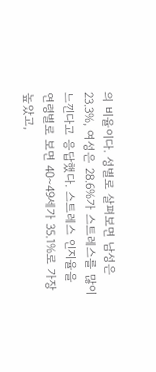의 비율이다. 성별로 살펴보면 남성은 23.3%, 여성은 28.6%가 스트레스를 많이 느낀다고 응답했다. 스트레스 인지율을 연령별로 보면 40∼49세가 35.1%로 가장 높았고,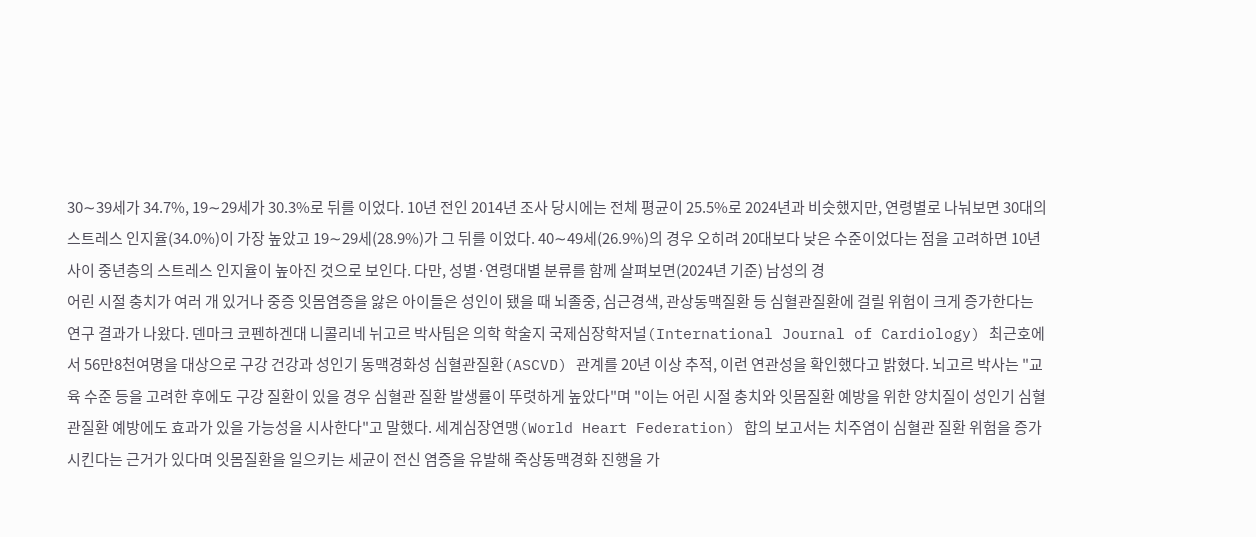30∼39세가 34.7%, 19∼29세가 30.3%로 뒤를 이었다. 10년 전인 2014년 조사 당시에는 전체 평균이 25.5%로 2024년과 비슷했지만, 연령별로 나눠보면 30대의 스트레스 인지율(34.0%)이 가장 높았고 19∼29세(28.9%)가 그 뒤를 이었다. 40∼49세(26.9%)의 경우 오히려 20대보다 낮은 수준이었다는 점을 고려하면 10년 사이 중년층의 스트레스 인지율이 높아진 것으로 보인다. 다만, 성별·연령대별 분류를 함께 살펴보면(2024년 기준) 남성의 경
어린 시절 충치가 여러 개 있거나 중증 잇몸염증을 앓은 아이들은 성인이 됐을 때 뇌졸중, 심근경색, 관상동맥질환 등 심혈관질환에 걸릴 위험이 크게 증가한다는 연구 결과가 나왔다. 덴마크 코펜하겐대 니콜리네 뉘고르 박사팀은 의학 학술지 국제심장학저널(International Journal of Cardiology) 최근호에서 56만8천여명을 대상으로 구강 건강과 성인기 동맥경화성 심혈관질환(ASCVD) 관계를 20년 이상 추적, 이런 연관성을 확인했다고 밝혔다. 뇌고르 박사는 "교육 수준 등을 고려한 후에도 구강 질환이 있을 경우 심혈관 질환 발생률이 뚜렷하게 높았다"며 "이는 어린 시절 충치와 잇몸질환 예방을 위한 양치질이 성인기 심혈관질환 예방에도 효과가 있을 가능성을 시사한다"고 말했다. 세계심장연맹(World Heart Federation) 합의 보고서는 치주염이 심혈관 질환 위험을 증가시킨다는 근거가 있다며 잇몸질환을 일으키는 세균이 전신 염증을 유발해 죽상동맥경화 진행을 가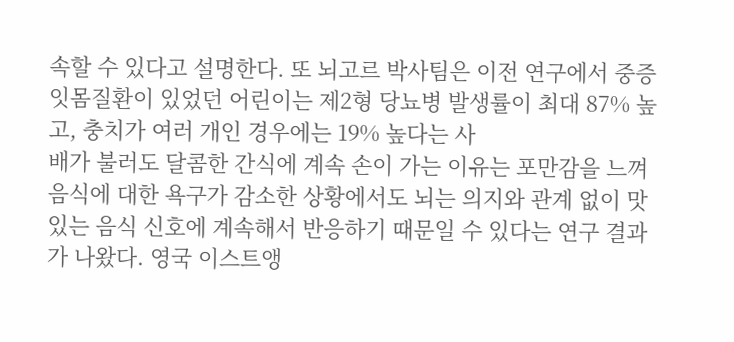속할 수 있다고 설명한다. 또 뇌고르 박사팀은 이전 연구에서 중증 잇몸질환이 있었던 어린이는 제2형 당뇨병 발생률이 최대 87% 높고, 충치가 여러 개인 경우에는 19% 높다는 사
배가 불러도 달콤한 간식에 계속 손이 가는 이유는 포만감을 느껴 음식에 대한 욕구가 감소한 상황에서도 뇌는 의지와 관계 없이 맛있는 음식 신호에 계속해서 반응하기 때문일 수 있다는 연구 결과가 나왔다. 영국 이스트앵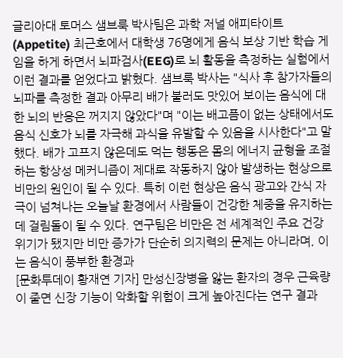글리아대 토머스 샘브룩 박사팀은 과학 저널 애피타이트(Appetite) 최근호에서 대학생 76명에게 음식 보상 기반 학습 게임을 하게 하면서 뇌파검사(EEG)로 뇌 활동을 측정하는 실험에서 이런 결과를 얻었다고 밝혔다. 샘브룩 박사는 "식사 후 참가자들의 뇌파를 측정한 결과 아무리 배가 불러도 맛있어 보이는 음식에 대한 뇌의 반응은 꺼지지 않았다"며 "이는 배고픔이 없는 상태에서도 음식 신호가 뇌를 자극해 과식을 유발할 수 있음을 시사한다"고 말했다. 배가 고프지 않은데도 먹는 행동은 몸의 에너지 균형을 조절하는 항상성 메커니즘이 제대로 작동하지 않아 발생하는 현상으로 비만의 원인이 될 수 있다. 특히 이런 현상은 음식 광고와 간식 자극이 넘쳐나는 오늘날 환경에서 사람들이 건강한 체중을 유지하는 데 걸림돌이 될 수 있다. 연구팀은 비만은 전 세계적인 주요 건강 위기가 됐지만 비만 증가가 단순히 의지력의 문제는 아니라며, 이는 음식이 풍부한 환경과
[문화투데이 황재연 기자] 만성신장병을 앓는 환자의 경우 근육량이 줄면 신장 기능이 악화할 위험이 크게 높아진다는 연구 결과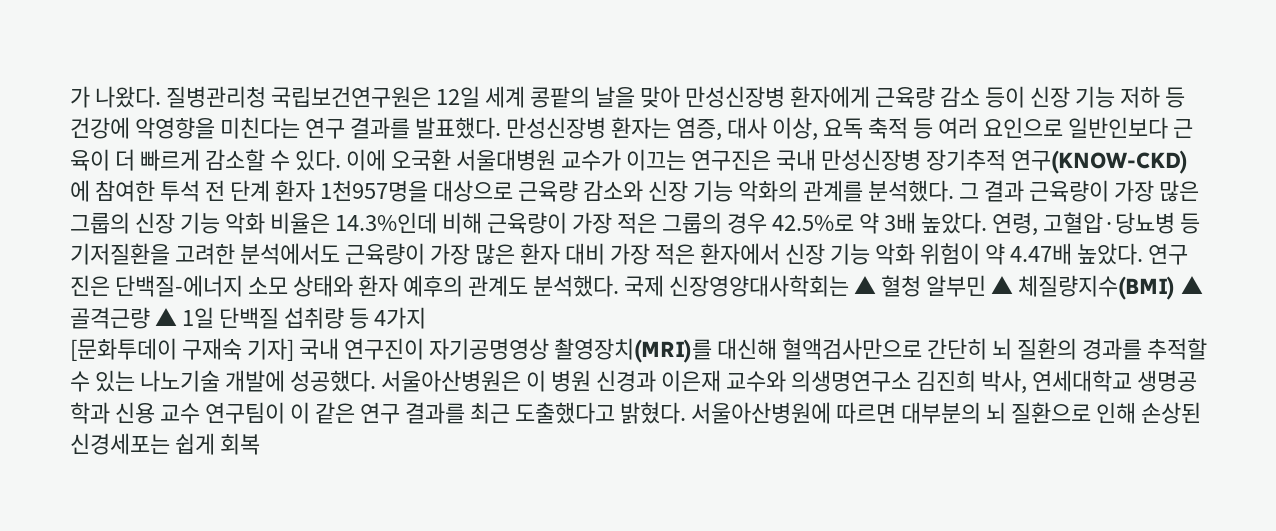가 나왔다. 질병관리청 국립보건연구원은 12일 세계 콩팥의 날을 맞아 만성신장병 환자에게 근육량 감소 등이 신장 기능 저하 등 건강에 악영향을 미친다는 연구 결과를 발표했다. 만성신장병 환자는 염증, 대사 이상, 요독 축적 등 여러 요인으로 일반인보다 근육이 더 빠르게 감소할 수 있다. 이에 오국환 서울대병원 교수가 이끄는 연구진은 국내 만성신장병 장기추적 연구(KNOW-CKD)에 참여한 투석 전 단계 환자 1천957명을 대상으로 근육량 감소와 신장 기능 악화의 관계를 분석했다. 그 결과 근육량이 가장 많은 그룹의 신장 기능 악화 비율은 14.3%인데 비해 근육량이 가장 적은 그룹의 경우 42.5%로 약 3배 높았다. 연령, 고혈압·당뇨병 등 기저질환을 고려한 분석에서도 근육량이 가장 많은 환자 대비 가장 적은 환자에서 신장 기능 악화 위험이 약 4.47배 높았다. 연구진은 단백질-에너지 소모 상태와 환자 예후의 관계도 분석했다. 국제 신장영양대사학회는 ▲ 혈청 알부민 ▲ 체질량지수(BMI) ▲ 골격근량 ▲ 1일 단백질 섭취량 등 4가지
[문화투데이 구재숙 기자] 국내 연구진이 자기공명영상 촬영장치(MRI)를 대신해 혈액검사만으로 간단히 뇌 질환의 경과를 추적할 수 있는 나노기술 개발에 성공했다. 서울아산병원은 이 병원 신경과 이은재 교수와 의생명연구소 김진희 박사, 연세대학교 생명공학과 신용 교수 연구팀이 이 같은 연구 결과를 최근 도출했다고 밝혔다. 서울아산병원에 따르면 대부분의 뇌 질환으로 인해 손상된 신경세포는 쉽게 회복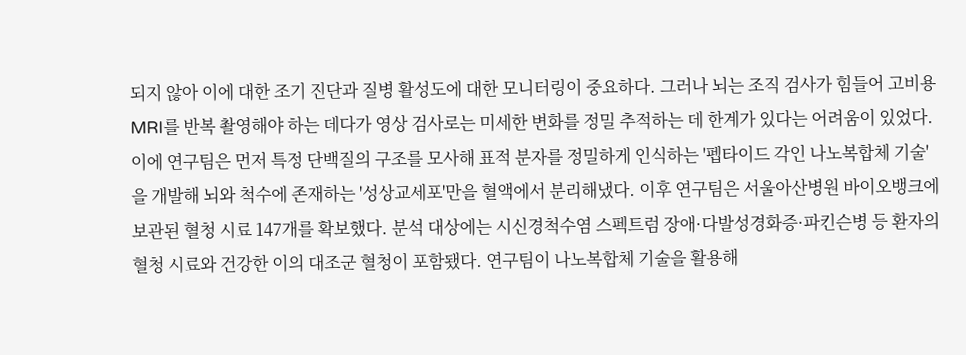되지 않아 이에 대한 조기 진단과 질병 활성도에 대한 모니터링이 중요하다. 그러나 뇌는 조직 검사가 힘들어 고비용 MRI를 반복 촬영해야 하는 데다가 영상 검사로는 미세한 변화를 정밀 추적하는 데 한계가 있다는 어려움이 있었다. 이에 연구팀은 먼저 특정 단백질의 구조를 모사해 표적 분자를 정밀하게 인식하는 '펩타이드 각인 나노복합체 기술'을 개발해 뇌와 척수에 존재하는 '성상교세포'만을 혈액에서 분리해냈다. 이후 연구팀은 서울아산병원 바이오뱅크에 보관된 혈청 시료 147개를 확보했다. 분석 대상에는 시신경척수염 스펙트럼 장애·다발성경화증·파킨슨병 등 환자의 혈청 시료와 건강한 이의 대조군 혈청이 포함됐다. 연구팀이 나노복합체 기술을 활용해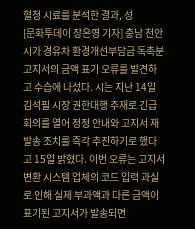혈청 시료를 분석한 결과, 성
[문화투데이 장은영 기자] 충남 천안시가 경유차 환경개선부담금 독촉분 고지서의 금액 표기 오류를 발견하고 수습에 나섰다. 시는 지난 14일 김석필 시장 권한대행 주재로 긴급회의를 열어 정정 안내와 고지서 재발송 조치를 즉각 추진하기로 했다고 15일 밝혔다. 이번 오류는 고지서 변환 시스템 업체의 코드 입력 과실로 인해 실제 부과액과 다른 금액이 표기된 고지서가 발송되면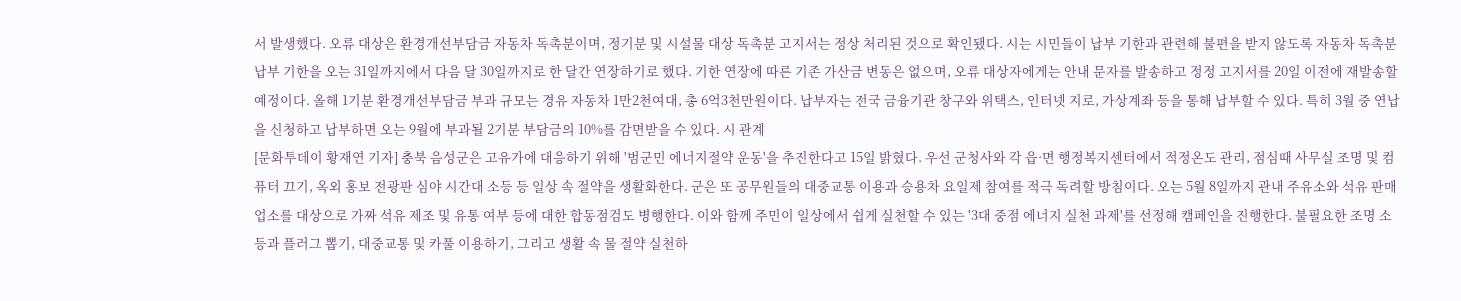서 발생했다. 오류 대상은 환경개선부담금 자동차 독촉분이며, 정기분 및 시설물 대상 독촉분 고지서는 정상 처리된 것으로 확인됐다. 시는 시민들이 납부 기한과 관련해 불편을 받지 않도록 자동차 독촉분 납부 기한을 오는 31일까지에서 다음 달 30일까지로 한 달간 연장하기로 했다. 기한 연장에 따른 기존 가산금 변동은 없으며, 오류 대상자에게는 안내 문자를 발송하고 정정 고지서를 20일 이전에 재발송할 예정이다. 올해 1기분 환경개선부담금 부과 규모는 경유 자동차 1만2천여대, 총 6억3천만원이다. 납부자는 전국 금융기관 창구와 위택스, 인터넷 지로, 가상계좌 등을 통해 납부할 수 있다. 특히 3월 중 연납을 신청하고 납부하면 오는 9월에 부과될 2기분 부담금의 10%를 감면받을 수 있다. 시 관계
[문화투데이 황재연 기자] 충북 음성군은 고유가에 대응하기 위해 '범군민 에너지절약 운동'을 추진한다고 15일 밝혔다. 우선 군청사와 각 읍·면 행정복지센터에서 적정온도 관리, 점심때 사무실 조명 및 컴퓨터 끄기, 옥외 홍보 전광판 심야 시간대 소등 등 일상 속 절약을 생활화한다. 군은 또 공무원들의 대중교통 이용과 승용차 요일제 참여를 적극 독려할 방침이다. 오는 5월 8일까지 관내 주유소와 석유 판매업소를 대상으로 가짜 석유 제조 및 유통 여부 등에 대한 합동점검도 병행한다. 이와 함께 주민이 일상에서 쉽게 실천할 수 있는 '3대 중점 에너지 실천 과제'를 선정해 캠페인을 진행한다. 불필요한 조명 소등과 플러그 뽑기, 대중교통 및 카풀 이용하기, 그리고 생활 속 물 절약 실천하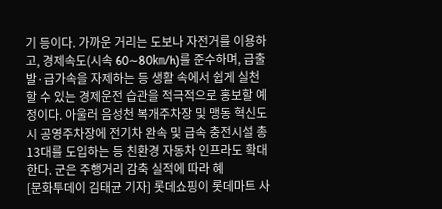기 등이다. 가까운 거리는 도보나 자전거를 이용하고, 경제속도(시속 60∼80㎞/h)를 준수하며, 급출발·급가속을 자제하는 등 생활 속에서 쉽게 실천할 수 있는 경제운전 습관을 적극적으로 홍보할 예정이다. 아울러 음성천 복개주차장 및 맹동 혁신도시 공영주차장에 전기차 완속 및 급속 충전시설 총 13대를 도입하는 등 친환경 자동차 인프라도 확대한다. 군은 주행거리 감축 실적에 따라 혜
[문화투데이 김태균 기자] 롯데쇼핑이 롯데마트 사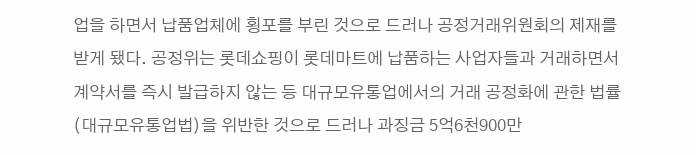업을 하면서 납품업체에 횡포를 부린 것으로 드러나 공정거래위원회의 제재를 받게 됐다. 공정위는 롯데쇼핑이 롯데마트에 납품하는 사업자들과 거래하면서 계약서를 즉시 발급하지 않는 등 대규모유통업에서의 거래 공정화에 관한 법률(대규모유통업법)을 위반한 것으로 드러나 과징금 5억6천900만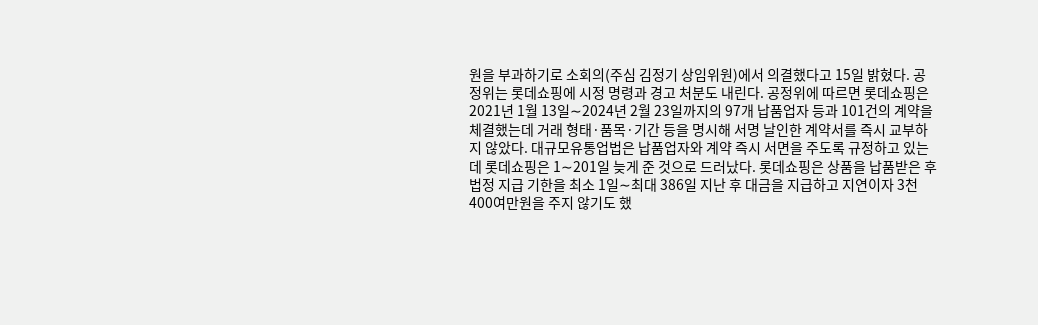원을 부과하기로 소회의(주심 김정기 상임위원)에서 의결했다고 15일 밝혔다. 공정위는 롯데쇼핑에 시정 명령과 경고 처분도 내린다. 공정위에 따르면 롯데쇼핑은 2021년 1월 13일∼2024년 2월 23일까지의 97개 납품업자 등과 101건의 계약을 체결했는데 거래 형태·품목·기간 등을 명시해 서명 날인한 계약서를 즉시 교부하지 않았다. 대규모유통업법은 납품업자와 계약 즉시 서면을 주도록 규정하고 있는데 롯데쇼핑은 1∼201일 늦게 준 것으로 드러났다. 롯데쇼핑은 상품을 납품받은 후 법정 지급 기한을 최소 1일∼최대 386일 지난 후 대금을 지급하고 지연이자 3천400여만원을 주지 않기도 했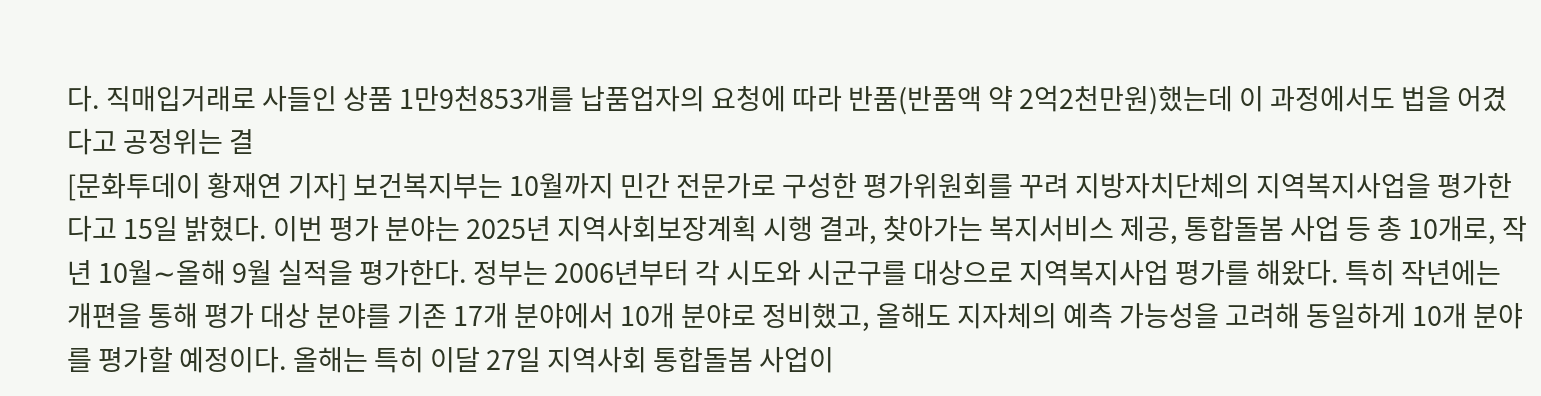다. 직매입거래로 사들인 상품 1만9천853개를 납품업자의 요청에 따라 반품(반품액 약 2억2천만원)했는데 이 과정에서도 법을 어겼다고 공정위는 결
[문화투데이 황재연 기자] 보건복지부는 10월까지 민간 전문가로 구성한 평가위원회를 꾸려 지방자치단체의 지역복지사업을 평가한다고 15일 밝혔다. 이번 평가 분야는 2025년 지역사회보장계획 시행 결과, 찾아가는 복지서비스 제공, 통합돌봄 사업 등 총 10개로, 작년 10월∼올해 9월 실적을 평가한다. 정부는 2006년부터 각 시도와 시군구를 대상으로 지역복지사업 평가를 해왔다. 특히 작년에는 개편을 통해 평가 대상 분야를 기존 17개 분야에서 10개 분야로 정비했고, 올해도 지자체의 예측 가능성을 고려해 동일하게 10개 분야를 평가할 예정이다. 올해는 특히 이달 27일 지역사회 통합돌봄 사업이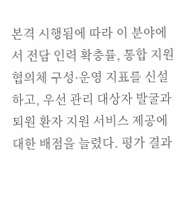본격 시행됨에 따라 이 분야에서 전담 인력 확충률, 통합 지원 협의체 구성·운영 지표를 신설하고, 우선 관리 대상자 발굴과 퇴원 환자 지원 서비스 제공에 대한 배점을 늘렸다. 평가 결과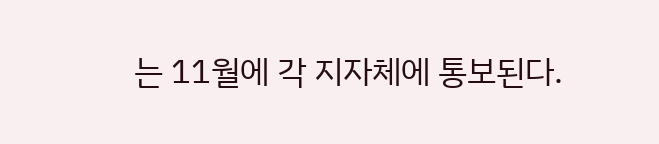는 11월에 각 지자체에 통보된다.